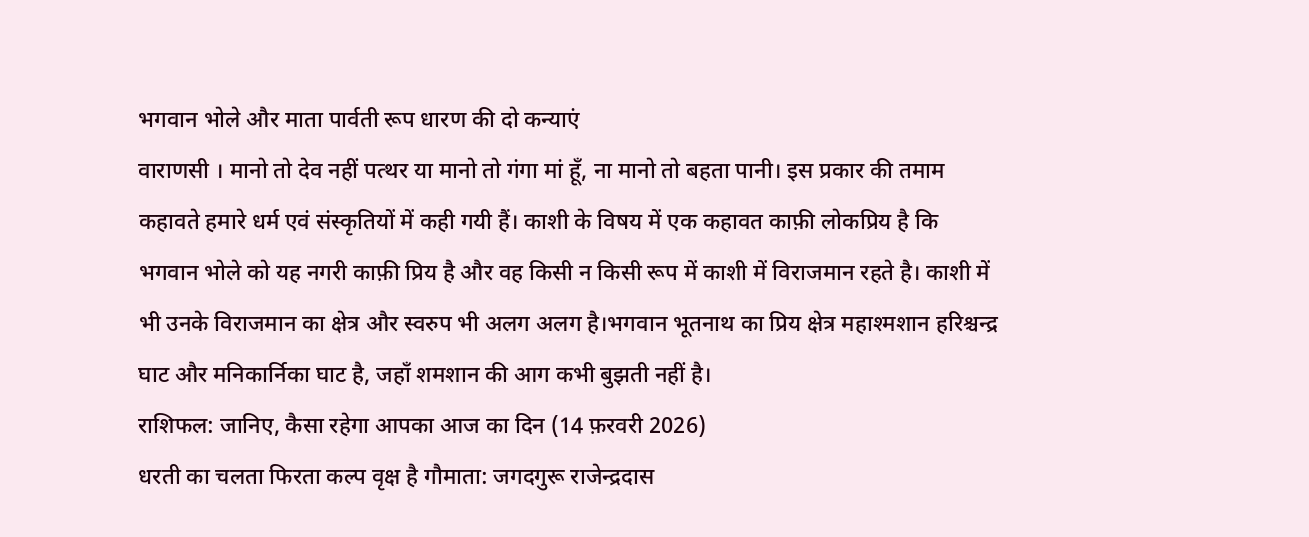भगवान भोले और माता पार्वती रूप धारण की दो कन्याएं
वाराणसी । मानो तो देव नहीं पत्थर या मानो तो गंगा मां हूँ, ना मानो तो बहता पानी। इस प्रकार की तमाम कहावते हमारे धर्म एवं संस्कृतियों में कही गयी हैं। काशी के विषय में एक कहावत काफ़ी लोकप्रिय है कि भगवान भोले को यह नगरी काफ़ी प्रिय है और वह किसी न किसी रूप में काशी में विराजमान रहते है। काशी में भी उनके विराजमान का क्षेत्र और स्वरुप भी अलग अलग है।भगवान भूतनाथ का प्रिय क्षेत्र महाश्मशान हरिश्चन्द्र घाट और मनिकार्निका घाट है, जहाँ शमशान की आग कभी बुझती नहीं है।
राशिफल: जानिए, कैसा रहेगा आपका आज का दिन (14 फ़रवरी 2026)
धरती का चलता फिरता कल्प वृक्ष है गौमाता: जगदगुरू राजेन्द्रदास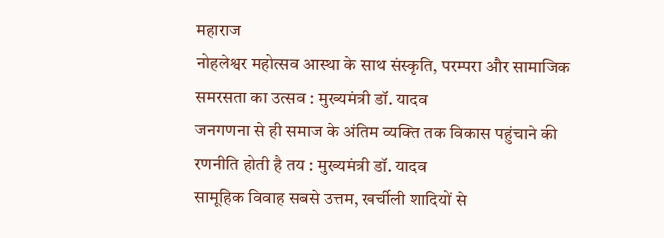महाराज
नोहलेश्वर महोत्सव आस्था के साथ संस्कृति, परम्परा और सामाजिक समरसता का उत्सव : मुख्यमंत्री डॉ. यादव
जनगणना से ही समाज के अंतिम व्यक्ति तक विकास पहुंचाने की रणनीति होती है तय : मुख्यमंत्री डॉ. यादव
सामूहिक विवाह सबसे उत्तम, खर्चीली शादियों से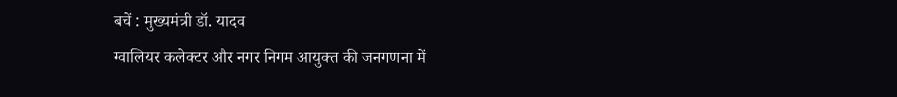बचें : मुख्यमंत्री डॉ. यादव
ग्वालियर कलेक्टर और नगर निगम आयुक्त की जनगणना में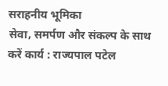सराहनीय भूमिका
सेवा, समर्पण और संकल्प के साथ करें कार्य : राज्यपाल पटेल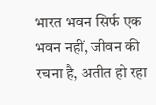भारत भवन सिर्फ एक भवन नहीं, जीवन की रचना है, अतीत हो रहा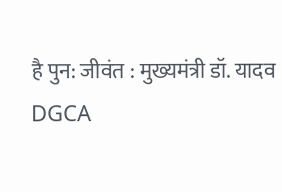है पुन: जीवंत : मुख्यमंत्री डॉ. यादव
DGCA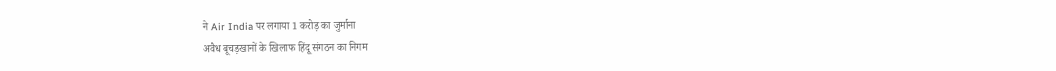ने Air India पर लगाया 1 करोड़ का जुर्माना
अवैध बूचड़खानों के खिलाफ हिंदू संगठन का निगम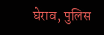घेराव, पुलिस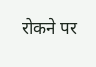रोकने पर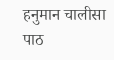हनुमान चालीसा पाठ